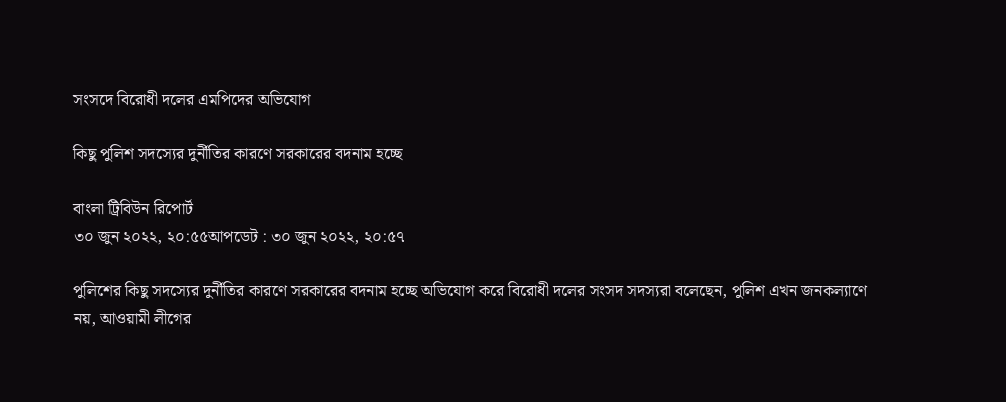সংসদে বিরোধী দলের এমপিদের অভিযোগ

কিছু পুলিশ সদস্যের দুর্নীতির কারণে সরকারের বদনাম হচ্ছে

বাংলা ট্রিবিউন রিপোর্ট
৩০ জুন ২০২২, ২০:৫৫আপডেট : ৩০ জুন ২০২২, ২০:৫৭

পুলিশের কিছু সদস্যের দুর্নীতির কারণে সরকারের বদনাম হচ্ছে অভিযোগ করে বিরোধী দলের সংসদ সদস্যরা বলেছেন, পুলিশ এখন জনকল্যাণে নয়, আওয়ামী লীগের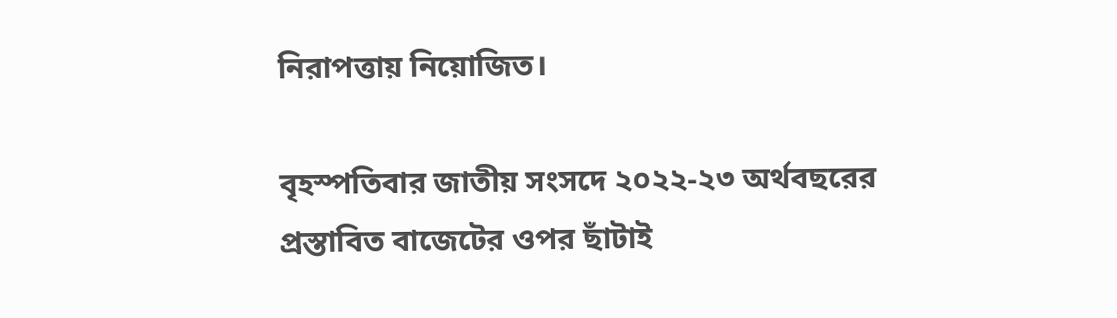নিরাপত্তায় নিয়োজিত।

বৃহস্পতিবার জাতীয় সংসদে ২০২২-২৩ অর্থবছরের প্রস্তাবিত বাজেটের ওপর ছাঁটাই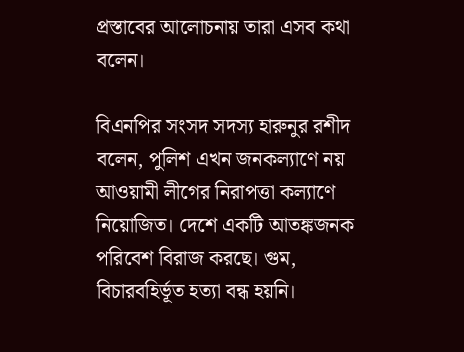প্রস্তাবের আলোচনায় তারা এসব কথা বলেন।

বিএনপির সংসদ সদস্য হারুনুর রশীদ বলেন, পুলিশ এখন জনকল্যাণে নয় আওয়ামী লীগের নিরাপত্তা কল্যাণে নিয়োজিত। দেশে একটি আতঙ্কজনক পরিবেশ বিরাজ করছে। গুম, বিচারবহির্ভূত হত্যা বন্ধ হয়নি।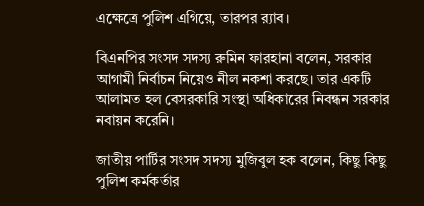এক্ষেত্রে পুলিশ এগিয়ে, তারপর র‌্যাব।

বিএনপির সংসদ সদস্য রুমিন ফারহানা বলেন, সরকার আগামী নির্বাচন নিয়েও নীল নকশা করছে। তার একটি আলামত হল বেসরকারি সংস্থা অধিকারের নিবন্ধন সরকার নবায়ন করেনি।

জাতীয় পার্টির সংসদ সদস্য মুজিবুল হক বলেন, কিছু কিছু পুলিশ কর্মকর্তার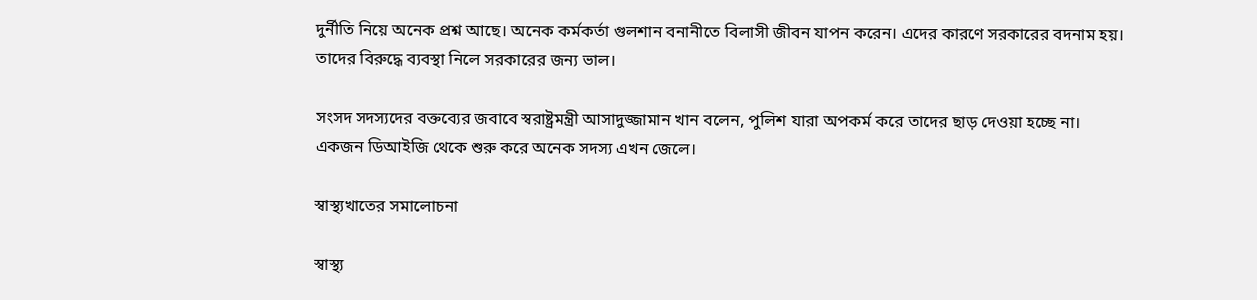দুর্নীতি নিয়ে অনেক প্রশ্ন আছে। অনেক কর্মকর্তা গুলশান বনানীতে বিলাসী জীবন যাপন করেন। এদের কারণে সরকারের বদনাম হয়। তাদের বিরুদ্ধে ব্যবস্থা নিলে সরকারের জন্য ভাল।

সংসদ সদস্যদের বক্তব্যের জবাবে স্বরাষ্ট্রমন্ত্রী আসাদুজ্জামান খান বলেন, পুলিশ যারা অপকর্ম করে তাদের ছাড় দেওয়া হচ্ছে না। একজন ডিআইজি থেকে শুরু করে অনেক সদস্য এখন জেলে।

স্বাস্থ্যখাতের সমালোচনা

স্বাস্থ্য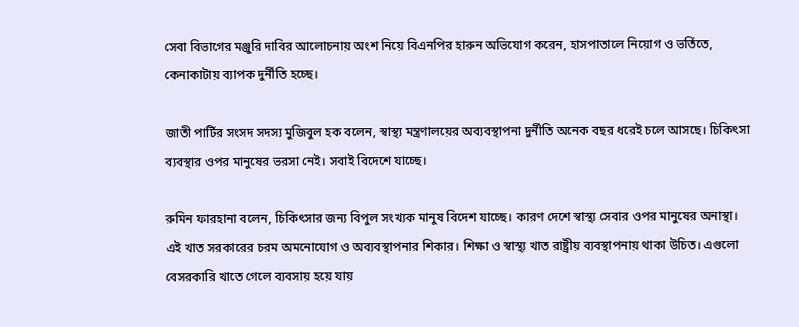সেবা বিভাগের মঞ্জুরি দাবির আলোচনায় অংশ নিয়ে বিএনপির হারুন অভিযোগ করেন, হাসপাতালে নিয়োগ ও ভর্তিতে, কেনাকাটায় ব্যাপক দুর্নীতি হচ্ছে।

জাতী পার্টির সংসদ সদস্য মুজিবুল হক বলেন, স্বাস্থ্য মন্ত্রণালয়ের অব্যবস্থাপনা দুর্নীতি অনেক বছর ধরেই চলে আসছে। চিকিৎসা ব্যবস্থার ওপর মানুষের ভরসা নেই। সবাই বিদেশে যাচ্ছে।

রুমিন ফারহানা বলেন, চিকিৎসার জন্য বিপুল সংখ্যক মানুষ বিদেশ যাচ্ছে। কারণ দেশে স্বাস্থ্য সেবার ওপর মানুষের অনাস্থা। এই খাত সরকারের চরম অমনোযোগ ও অব্যবস্থাপনার শিকার। শিক্ষা ও স্বাস্থ্য খাত রাষ্ট্রীয় ব্যবস্থাপনায় থাকা উচিত। এগুলো বেসরকারি খাতে গেলে ব্যবসায় হয়ে যায়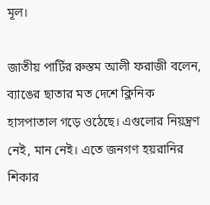মূল।

জাতীয় পার্টির রুস্তম আলী ফরাজী বলেন, ব্যাঙের ছাতার মত দেশে ক্লিনিক হাসপাতাল গড়ে ওঠেছে। এগুলোর নিয়ন্ত্রণ নেই, মান নেই। এতে জনগণ হয়রানির শিকার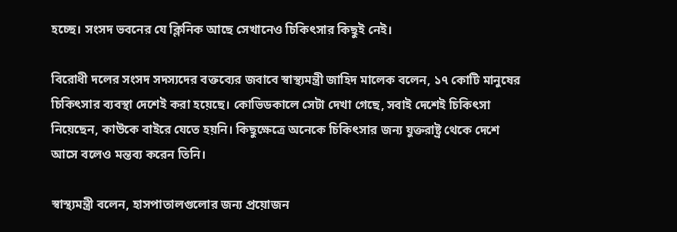হচ্ছে। সংসদ ভবনের যে ক্লিনিক আছে সেখানেও চিকিৎসার কিছুই নেই।

বিরোধী দলের সংসদ সদস্যদের বক্তব্যের জবাবে স্বাস্থ্যমন্ত্রী জাহিদ মালেক বলেন, ১৭ কোটি মানুষের চিকিৎসার ব্যবস্থা দেশেই করা হয়েছে। কোভিডকালে সেটা দেখা গেছে, সবাই দেশেই চিকিৎসা নিয়েছেন, কাউকে বাইরে যেতে হয়নি। কিছুক্ষেত্রে অনেকে চিকিৎসার জন্য যুক্তরাষ্ট্র থেকে দেশে আসে বলেও মন্তব্য করেন তিনি।

স্বাস্থ্যমন্ত্রী বলেন, হাসপাতালগুলোর জন্য প্রয়োজন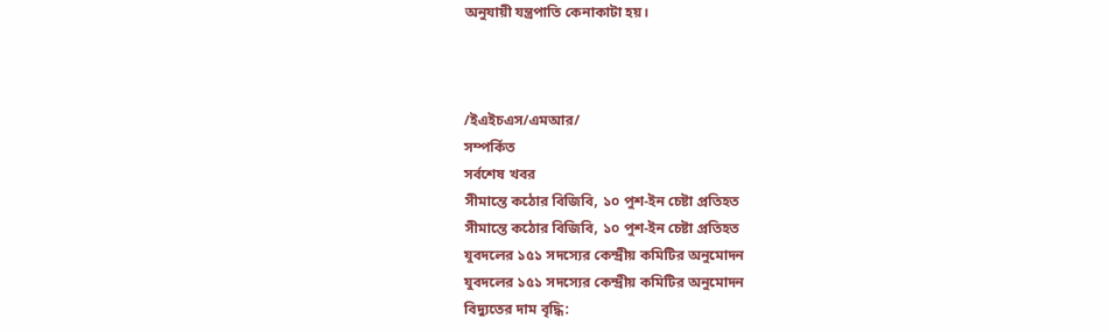অনুযায়ী যন্ত্রপাতি কেনাকাটা হয়।



/ইএইচএস/এমআর/
সম্পর্কিত
সর্বশেষ খবর
সীমান্তে কঠোর বিজিবি, ১০ পুশ-ইন চেষ্টা প্রতিহত
সীমান্তে কঠোর বিজিবি, ১০ পুশ-ইন চেষ্টা প্রতিহত
যুবদলের ১৫১ সদস্যের কেন্দ্রীয় কমিটির অনুমোদন
যুবদলের ১৫১ সদস্যের কেন্দ্রীয় কমিটির অনুমোদন
বিদ্যুতের দাম বৃদ্ধি: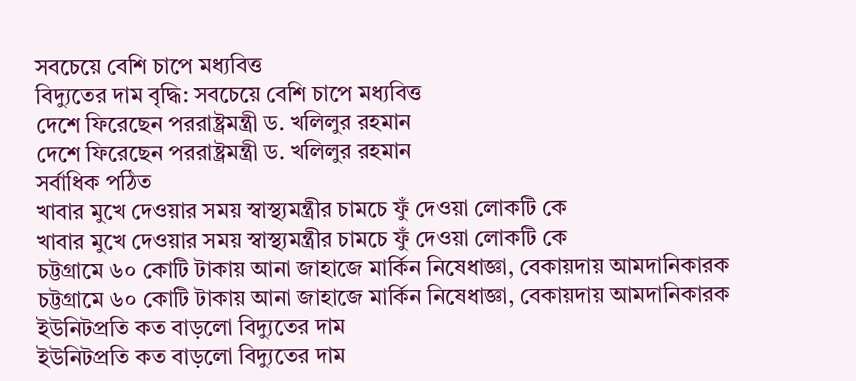সবচেয়ে বেশি চাপে মধ্যবিত্ত
বিদ্যুতের দাম বৃদ্ধি: সবচেয়ে বেশি চাপে মধ্যবিত্ত
দেশে ফিরেছেন পররাষ্ট্রমন্ত্রী ড. খলিলুর রহমান
দেশে ফিরেছেন পররাষ্ট্রমন্ত্রী ড. খলিলুর রহমান
সর্বাধিক পঠিত
খাবার মুখে দেওয়ার সময় স্বাস্থ্যমন্ত্রীর চামচে ফুঁ দেওয়া লোকটি কে
খাবার মুখে দেওয়ার সময় স্বাস্থ্যমন্ত্রীর চামচে ফুঁ দেওয়া লোকটি কে
চট্টগ্রামে ৬০ কোটি টাকায় আনা জাহাজে মার্কিন নিষেধাজ্ঞা, বেকায়দায় আমদানিকারক
চট্টগ্রামে ৬০ কোটি টাকায় আনা জাহাজে মার্কিন নিষেধাজ্ঞা, বেকায়দায় আমদানিকারক
ইউনিটপ্রতি কত বাড়লো বিদ্যুতের দাম
ইউনিটপ্রতি কত বাড়লো বিদ্যুতের দাম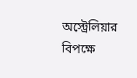অস্ট্রেলিয়ার বিপক্ষে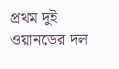প্রথম দুই ওয়ানডের দল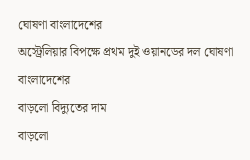ঘোষণা বাংলাদেশের
অস্ট্রেলিয়ার বিপক্ষে প্রথম দুই ওয়ানডের দল ঘোষণা বাংলাদেশের
বাড়লো বিদ্যুতের দাম
বাড়লো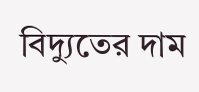বিদ্যুতের দাম